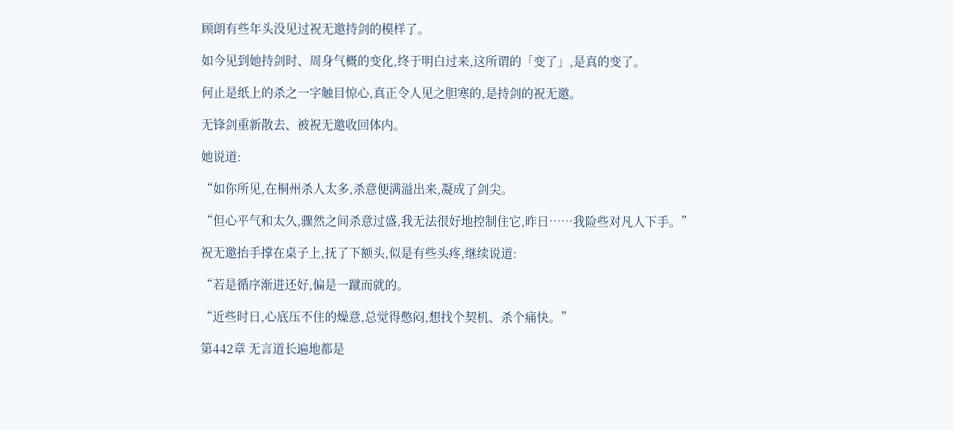顾朗有些年头没见过祝无邀持剑的模样了。

如今见到她持剑时、周身气概的变化,终于明白过来,这所谓的「变了」,是真的变了。

何止是纸上的杀之一字触目惊心,真正令人见之胆寒的,是持剑的祝无邀。

无锋剑重新散去、被祝无邀收回体内。

她说道:

“如你所见,在桐州杀人太多,杀意便满溢出来,凝成了剑尖。

“但心平气和太久,骤然之间杀意过盛,我无法很好地控制住它,昨日……我险些对凡人下手。”

祝无邀抬手撑在桌子上,抚了下额头,似是有些头疼,继续说道:

“若是循序渐进还好,偏是一蹴而就的。

“近些时日,心底压不住的燥意,总觉得憋闷,想找个契机、杀个痛快。”

第442章 无言道长遍地都是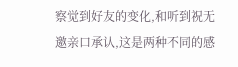察觉到好友的变化,和听到祝无邀亲口承认,这是两种不同的感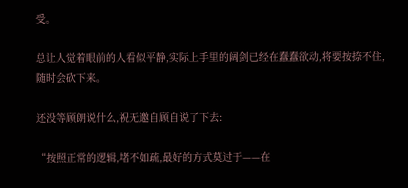受。

总让人觉着眼前的人看似平静,实际上手里的阔剑已经在蠢蠢欲动,将要按捺不住,随时会砍下来。

还没等顾朗说什么,祝无邀自顾自说了下去:

“按照正常的逻辑,堵不如疏,最好的方式莫过于——在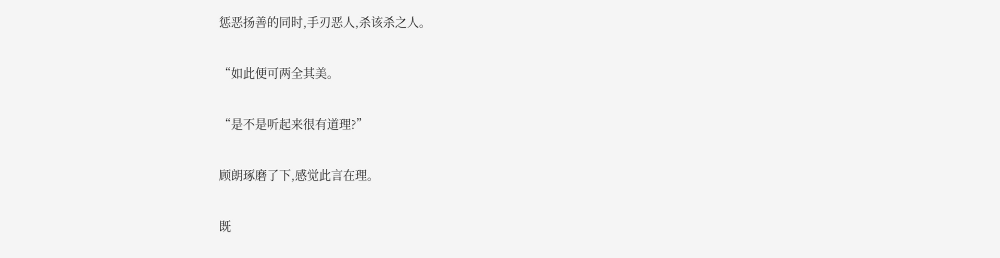惩恶扬善的同时,手刃恶人,杀该杀之人。

“如此便可两全其美。

“是不是听起来很有道理?”

顾朗琢磨了下,感觉此言在理。

既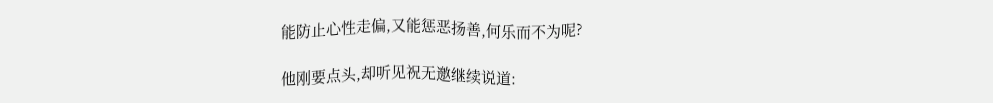能防止心性走偏,又能惩恶扬善,何乐而不为呢?

他刚要点头,却听见祝无邀继续说道: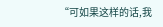“可如果这样的话,我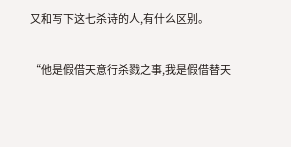又和写下这七杀诗的人,有什么区别。

“他是假借天意行杀戮之事,我是假借替天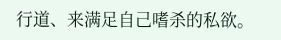行道、来满足自己嗜杀的私欲。